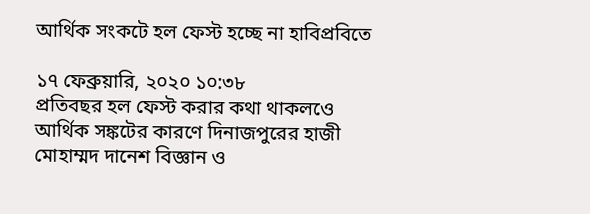আর্থিক সংকটে হল ফেস্ট হচ্ছে না হাবিপ্রবিতে

১৭ ফেব্রুয়ারি, ২০২০ ১০:৩৮
প্রতিবছর হল ফেস্ট করার কথা থাকলওে আর্থিক সঙ্কটের কারণে দিনাজপুরের হাজী মোহাম্মদ দানেশ বিজ্ঞান ও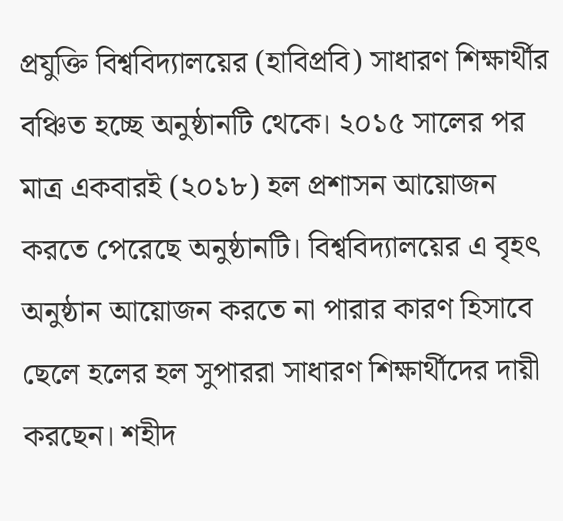প্রযুক্তি বিশ্ববিদ্যালয়ের (হাবিপ্রবি) সাধারণ শিক্ষার্থীর বঞ্চিত হচ্ছে অনুষ্ঠানটি থেকে। ২০১৫ সালের পর মাত্র একবারই (২০১৮) হল প্রশাসন আয়োজন করতে পেরেছে অনুষ্ঠানটি। বিশ্ববিদ্যালয়ের এ বৃহৎ অনুষ্ঠান আয়োজন করতে না পারার কারণ হিসাবে ছেলে হলের হল সুপাররা সাধারণ শিক্ষার্থীদের দায়ী করছেন। শহীদ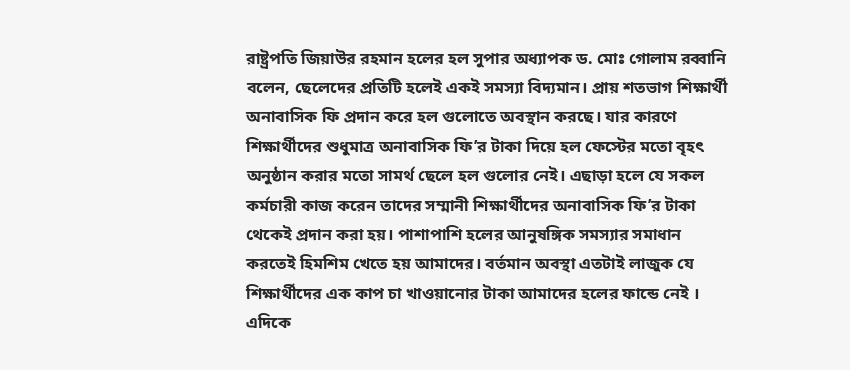রাষ্ট্রপতি জিয়াউর রহমান হলের হল সুপার অধ্যাপক ড. মোঃ গোলাম রব্বানি বলেন, ছেলেদের প্রতিটি হলেই একই সমস্যা বিদ্যমান। প্রায় শতভাগ শিক্ষার্থী অনাবাসিক ফি প্রদান করে হল গুলোতে অবস্থান করছে। যার কারণে শিক্ষার্থীদের শুধুমাত্র অনাবাসিক ফি’র টাকা দিয়ে হল ফেস্টের মতো বৃহৎ অনুষ্ঠান করার মতো সামর্থ ছেলে হল গুলোর নেই। এছাড়া হলে যে সকল কর্মচারী কাজ করেন তাদের সম্মানী শিক্ষার্থীদের অনাবাসিক ফি’র টাকা থেকেই প্রদান করা হয়। পাশাপাশি হলের আনুষঙ্গিক সমস্যার সমাধান করতেই হিমশিম খেতে হয় আমাদের। বর্তমান অবস্থা এতটাই লাজুক যে শিক্ষার্থীদের এক কাপ চা খাওয়ানোর টাকা আমাদের হলের ফান্ডে নেই । এদিকে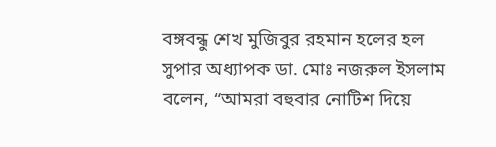বঙ্গবন্ধু শেখ মুজিবুর রহমান হলের হল সুপার অধ্যাপক ডা. মোঃ নজরুল ইসলাম বলেন, “আমরা বহুবার নোটিশ দিয়ে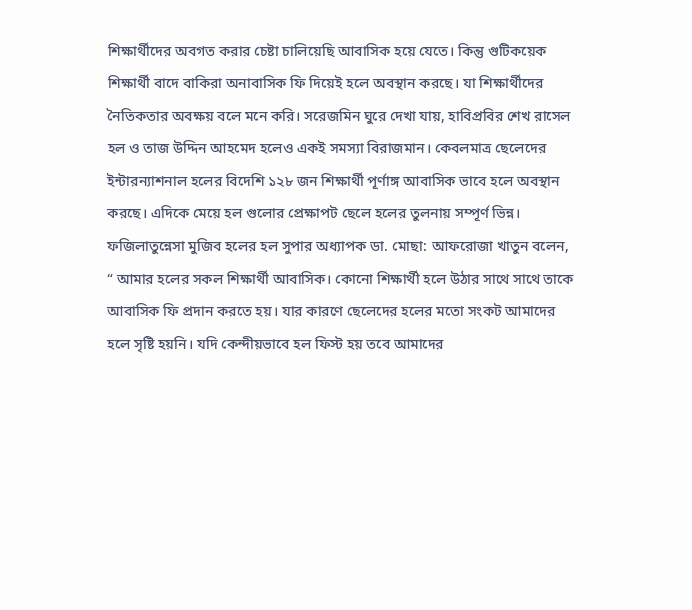শিক্ষার্থীদের অবগত করার চেষ্টা চালিয়েছি আবাসিক হয়ে যেতে। কিন্তু গুটিকয়েক শিক্ষার্থী বাদে বাকিরা অনাবাসিক ফি দিয়েই হলে অবস্থান করছে। যা শিক্ষার্থীদের নৈতিকতার অবক্ষয় বলে মনে করি। সরেজমিন ঘুরে দেখা যায়, হাবিপ্রবির শেখ রাসেল হল ও তাজ উদ্দিন আহমেদ হলেও একই সমস্যা বিরাজমান। কেবলমাত্র ছেলেদের ইন্টারন্যাশনাল হলের বিদেশি ১২৮ জন শিক্ষার্থী পূর্ণাঙ্গ আবাসিক ভাবে হলে অবস্থান করছে। এদিকে মেয়ে হল গুলোর প্রেক্ষাপট ছেলে হলের তুলনায় সম্পূর্ণ ভিন্ন। ফজিলাতুন্নেসা মুজিব হলের হল সুপার অধ্যাপক ডা. মোছা: আফরোজা খাতুন বলেন, “ আমার হলের সকল শিক্ষার্থী আবাসিক। কোনো শিক্ষার্থী হলে উঠার সাথে সাথে তাকে আবাসিক ফি প্রদান করতে হয়। যার কারণে ছেলেদের হলের মতো সংকট আমাদের হলে সৃষ্টি হয়নি। যদি কেন্দীয়ভাবে হল ফিস্ট হয় তবে আমাদের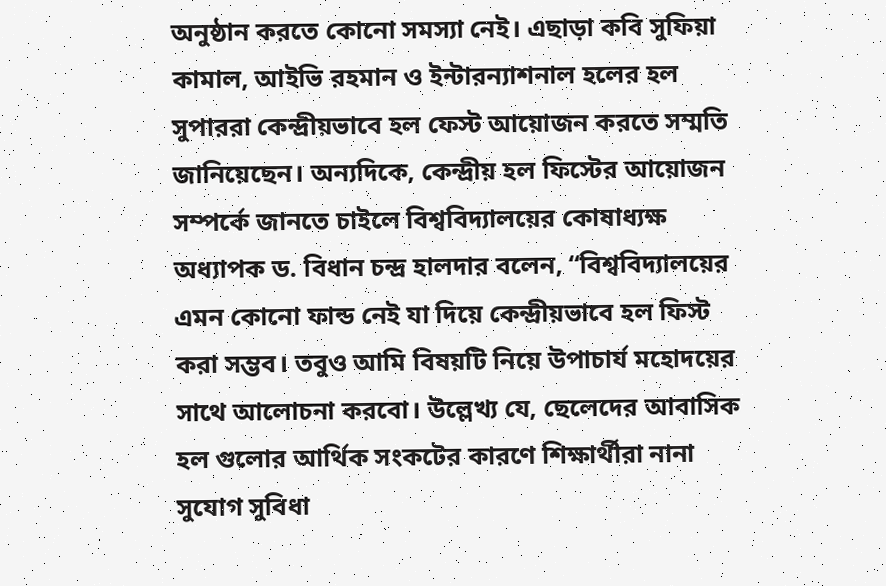অনুষ্ঠান করতে কোনো সমস্যা নেই। এছাড়া কবি সুফিয়া কামাল, আইভি রহমান ও ইন্টারন্যাশনাল হলের হল সুপাররা কেন্দ্রীয়ভাবে হল ফেস্ট আয়োজন করতে সম্মতি জানিয়েছেন। অন্যদিকে, কেন্দ্রীয় হল ফিস্টের আয়োজন সম্পর্কে জানতে চাইলে বিশ্ববিদ্যালয়ের কোষাধ্যক্ষ অধ্যাপক ড. বিধান চন্দ্র হালদার বলেন, “বিশ্ববিদ্যালয়ের এমন কোনো ফান্ড নেই যা দিয়ে কেন্দ্রীয়ভাবে হল ফিস্ট করা সম্ভব। তবুও আমি বিষয়টি নিয়ে উপাচার্য মহোদয়ের সাথে আলোচনা করবো। উল্লেখ্য যে, ছেলেদের আবাসিক হল গুলোর আর্থিক সংকটের কারণে শিক্ষার্থীরা নানা সুযোগ সুবিধা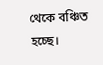থেকে বঞ্চিত হচ্ছে।